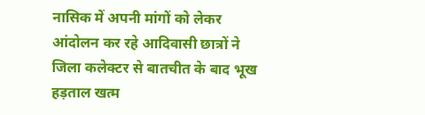नासिक में अपनी मांगों को लेकर आंदोलन कर रहे आदिवासी छात्रों ने जिला कलेक्टर से बातचीत के बाद भूख हड़ताल खत्म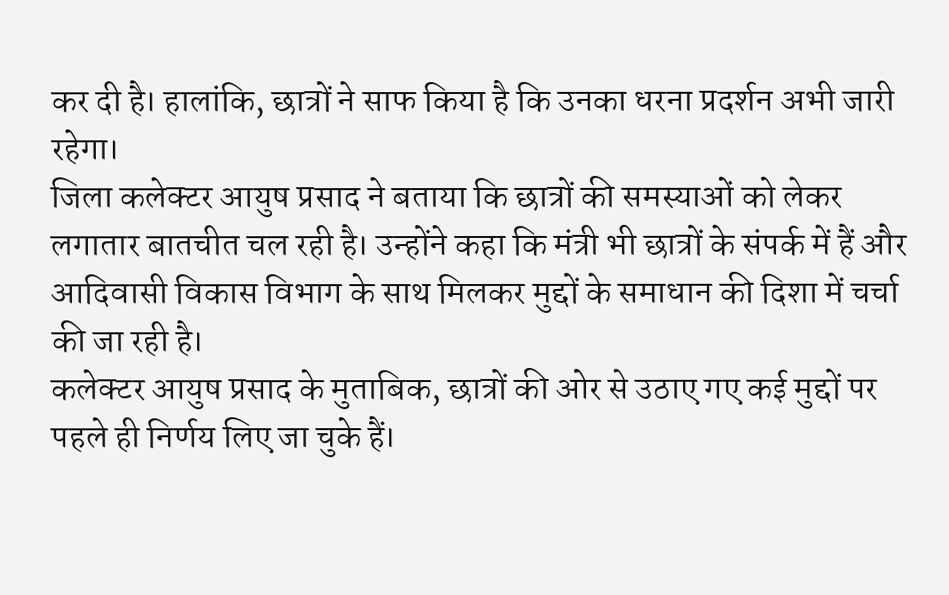कर दी है। हालांकि, छात्रों ने साफ किया है कि उनका धरना प्रदर्शन अभी जारी रहेगा।
जिला कलेक्टर आयुष प्रसाद ने बताया कि छात्रों की समस्याओं को लेकर लगातार बातचीत चल रही है। उन्होंने कहा कि मंत्री भी छात्रों के संपर्क में हैं और आदिवासी विकास विभाग के साथ मिलकर मुद्दों के समाधान की दिशा में चर्चा की जा रही है।
कलेक्टर आयुष प्रसाद के मुताबिक, छात्रों की ओर से उठाए गए कई मुद्दों पर पहले ही निर्णय लिए जा चुके हैं।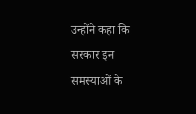उन्होंने कहा कि सरकार इन समस्याओं के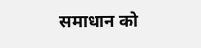समाधान को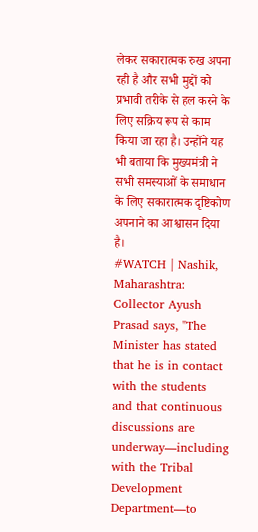लेकर सकारात्मक रुख अपना रही है और सभी मुद्दों को प्रभावी तरीके से हल करने के लिए सक्रिय रूप से काम किया जा रहा है। उन्होंने यह भी बताया कि मुख्यमंत्री ने सभी समस्याओं के समाधान के लिए सकारात्मक दृष्टिकोण अपनाने का आश्वासन दिया है।
#WATCH | Nashik, Maharashtra: Collector Ayush Prasad says, "The Minister has stated that he is in contact with the students and that continuous discussions are underway—including with the Tribal Development Department—to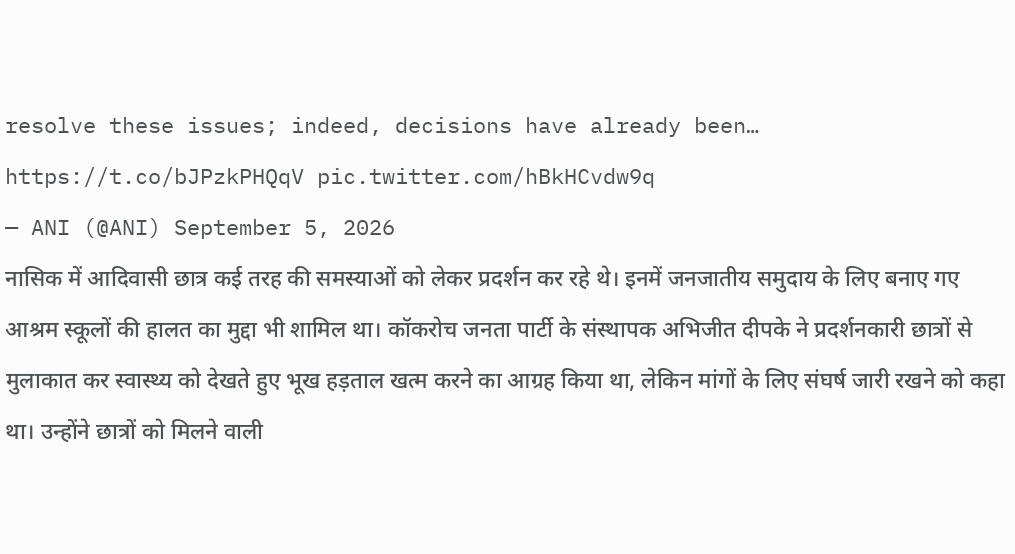resolve these issues; indeed, decisions have already been… https://t.co/bJPzkPHQqV pic.twitter.com/hBkHCvdw9q
— ANI (@ANI) September 5, 2026
नासिक में आदिवासी छात्र कई तरह की समस्याओं को लेकर प्रदर्शन कर रहे थे। इनमें जनजातीय समुदाय के लिए बनाए गए आश्रम स्कूलों की हालत का मुद्दा भी शामिल था। कॉकरोच जनता पार्टी के संस्थापक अभिजीत दीपके ने प्रदर्शनकारी छात्रों से मुलाकात कर स्वास्थ्य को देखते हुए भूख हड़ताल खत्म करने का आग्रह किया था, लेकिन मांगों के लिए संघर्ष जारी रखने को कहा था। उन्होंने छात्रों को मिलने वाली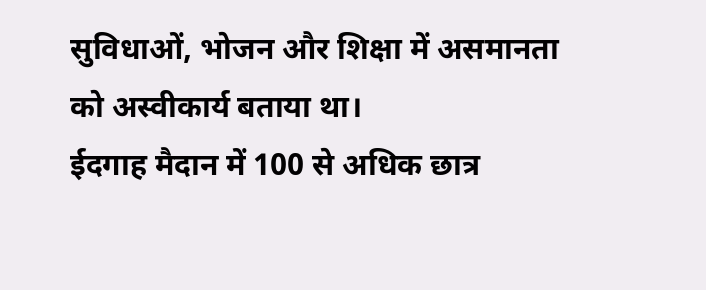सुविधाओं, भोजन और शिक्षा में असमानता को अस्वीकार्य बताया था।
ईदगाह मैदान में 100 से अधिक छात्र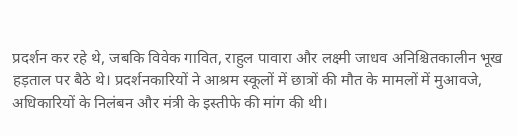प्रदर्शन कर रहे थे, जबकि विवेक गावित, राहुल पावारा और लक्ष्मी जाधव अनिश्चितकालीन भूख हड़ताल पर बैठे थे। प्रदर्शनकारियों ने आश्रम स्कूलों में छात्रों की मौत के मामलों में मुआवजे, अधिकारियों के निलंबन और मंत्री के इस्तीफे की मांग की थी।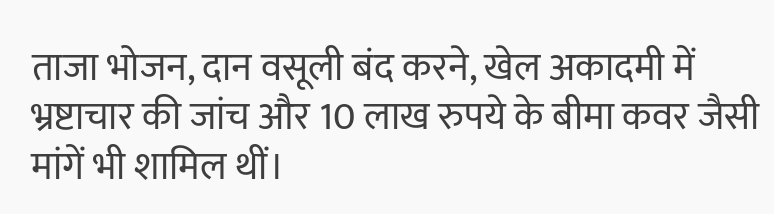ताजा भोजन, दान वसूली बंद करने, खेल अकादमी में भ्रष्टाचार की जांच और 10 लाख रुपये के बीमा कवर जैसी मांगें भी शामिल थीं।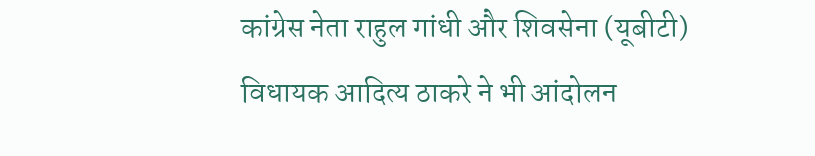कांग्रेस नेता राहुल गांधी और शिवसेना (यूबीटी) विधायक आदित्य ठाकरे ने भी आंदोलन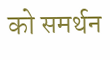को समर्थन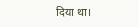दिया था।